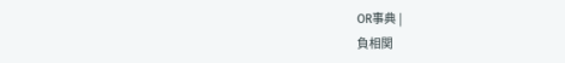OR事典 |
負相関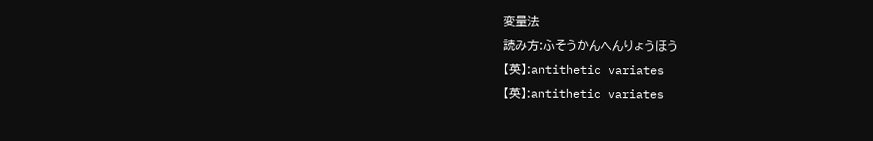変量法
読み方:ふそうかんへんりょうほう
【英】:antithetic variates
【英】:antithetic variates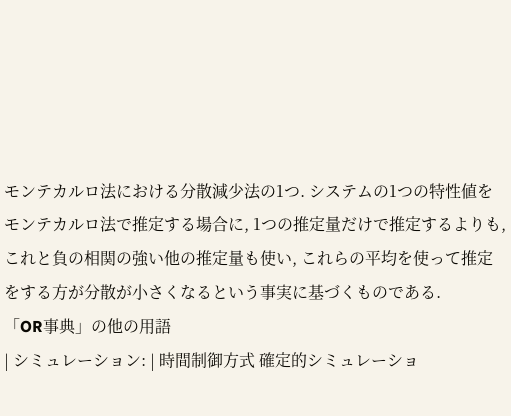モンテカルロ法における分散減少法の1つ. システムの1つの特性値をモンテカルロ法で推定する場合に, 1つの推定量だけで推定するよりも, これと負の相関の強い他の推定量も使い, これらの平均を使って推定をする方が分散が小さくなるという事実に基づくものである.
「OR事典」の他の用語
| シミュレーション: | 時間制御方式 確定的シミュレーショ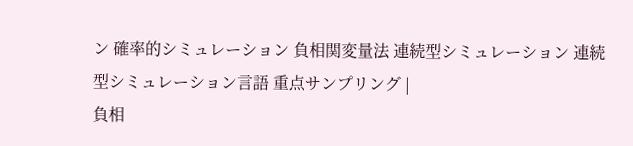ン 確率的シミュレーション 負相関変量法 連続型シミュレーション 連続型シミュレーション言語 重点サンプリング |
負相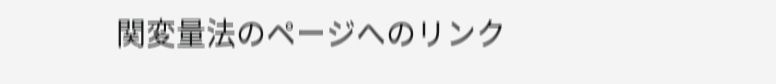関変量法のページへのリンク